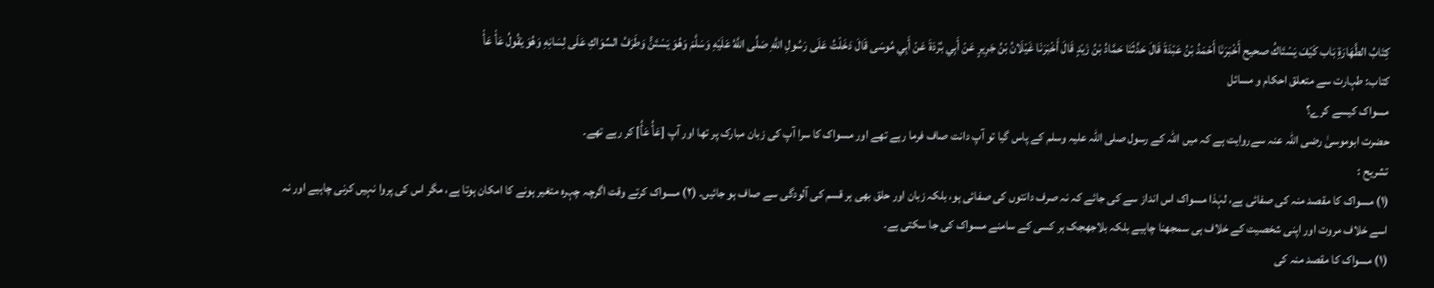كِتَابُ الطَّهَارَةِ بَاب كَيْفَ يَسْتَاكُ صحيح أَخْبَرَنَا أَحْمَدُ بْنُ عَبْدَةَ قَالَ حَدَّثَنَا حَمَّادُ بْنُ زَيْدٍ قَالَ أَخْبَرَنَا غَيْلَانُ بْنُ جَرِيرٍ عَنْ أَبِي بُرْدَةَ عَنْ أَبِي مُوسَى قَالَ دَخَلْتُ عَلَى رَسُولِ اللَّهِ صَلَّى اللَّهُ عَلَيْهِ وَسَلَّمَ وَهُوَ يَسْتَنُّ وَطَرَفُ السِّوَاكِ عَلَى لِسَانِهِ وَهُوَ يَقُولُ عَأْ عَأْ
کتاب: طہارت سے متعلق احکام و مسائل
مسواک کیسے کرے؟
حضرت ابوموسیٰ رضی اللہ عنہ سےروایت ہے کہ میں اللہ کے رسول صلی اللہ علیہ وسلم کے پاس گیا تو آپ دانت صاف فرما رہے تھے اور مسواک کا سرا آپ کی زبان مبارک پر تھا اور آپ [عَأُ عَأُ] کر رہے تھے۔
تشریح :
(۱) مسواک کا مقصد منہ کی صفائی ہے، لہٰذا مسواک اس انداز سے کی جائے کہ نہ صرف دانتوں کی صفائی ہو، بلکہ زبان اور حلق بھی ہر قسم کی آلودگی سے صاف ہو جائیں۔ (۲) مسواک کرتے وقت اگرچہ چہرہ متغیر ہونے کا امکان ہوتا ہے، مگر اس کی پروا نہیں کرنی چاہیے اور نہ اسے خلاف مروت اور اپنی شخصیت کے خلاف ہی سمجھنا چاہیے بلکہ بلاجھجک ہر کسی کے سامنے مسواک کی جا سکتی ہے۔
(۱) مسواک کا مقصد منہ کی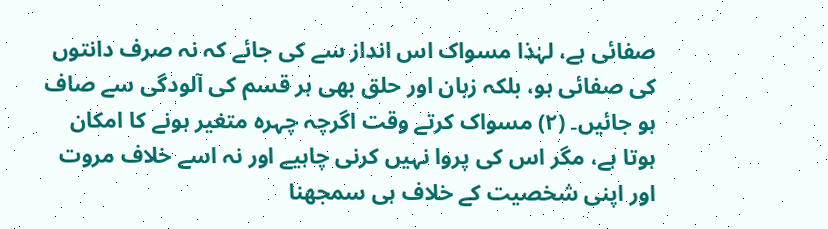صفائی ہے، لہٰذا مسواک اس انداز سے کی جائے کہ نہ صرف دانتوں کی صفائی ہو، بلکہ زبان اور حلق بھی ہر قسم کی آلودگی سے صاف ہو جائیں۔ (۲) مسواک کرتے وقت اگرچہ چہرہ متغیر ہونے کا امکان ہوتا ہے، مگر اس کی پروا نہیں کرنی چاہیے اور نہ اسے خلاف مروت اور اپنی شخصیت کے خلاف ہی سمجھنا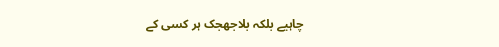چاہیے بلکہ بلاجھجک ہر کسی کے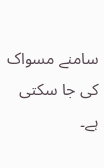سامنے مسواک کی جا سکتی ہے۔